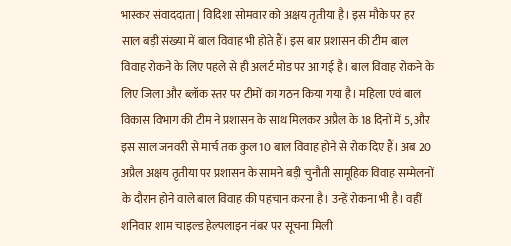भास्कर संवाददाता | विदिशा सोमवार को अक्षय तृतीया है। इस मौके पर हर साल बड़ी संख्या में बाल विवाह भी होते हैं। इस बार प्रशासन की टीम बाल विवाह रोकने के लिए पहले से ही अलर्ट मोड पर आ गई है। बाल विवाह रोकने के लिए जिला और ब्लॉक स्तर पर टीमों का गठन किया गया है। महिला एवं बाल विकास विभाग की टीम ने प्रशासन के साथ मिलकर अप्रैल के 18 दिनों में 5, और इस साल जनवरी से मार्च तक कुल 10 बाल विवाह होने से रोक दिए हैं। अब 20 अप्रैल अक्षय तृतीया पर प्रशासन के सामने बड़ी चुनौती सामूहिक विवाह सम्मेलनों के दौरान होने वाले बाल विवाह की पहचान करना है। उन्हें रोकना भी है। वहीं शनिवार शाम चाइल्ड हेल्पलाइन नंबर पर सूचना मिली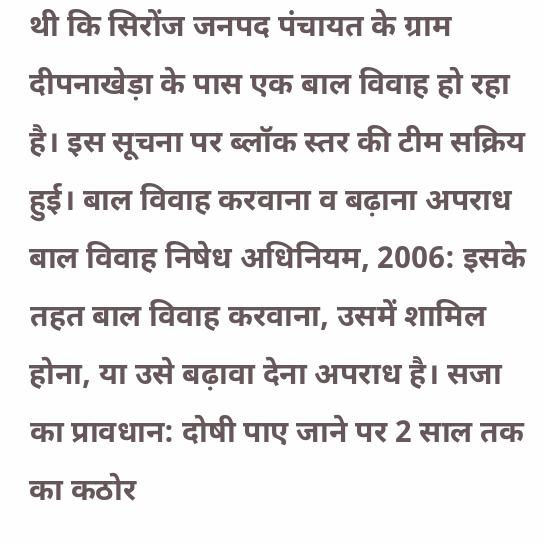थी कि सिरोंज जनपद पंचायत के ग्राम दीपनाखेड़ा के पास एक बाल विवाह हो रहा है। इस सूचना पर ब्लॉक स्तर की टीम सक्रिय हुई। बाल विवाह करवाना व बढ़ाना अपराध बाल विवाह निषेध अधिनियम, 2006: इसके तहत बाल विवाह करवाना, उसमें शामिल होना, या उसे बढ़ावा देना अपराध है। सजा का प्रावधान: दोषी पाए जाने पर 2 साल तक का कठोर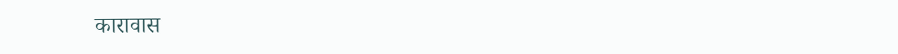कारावास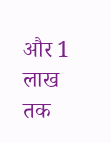और 1 लाख तक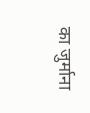का जुर्माना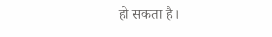हो सकता है।